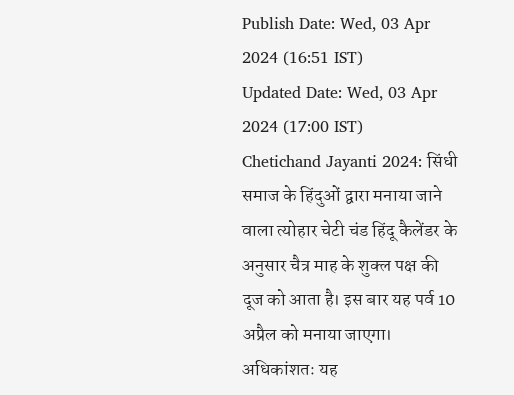Publish Date: Wed, 03 Apr 2024 (16:51 IST)
Updated Date: Wed, 03 Apr 2024 (17:00 IST)
Chetichand Jayanti 2024: सिंधी समाज के हिंदुओं द्वारा मनाया जाने वाला त्योहार चेटी चंड हिंदू कैलेंडर के अनुसार चैत्र माह के शुक्ल पक्ष की दूज को आता है। इस बार यह पर्व 10 अप्रैल को मनाया जाएगा। अधिकांशतः यह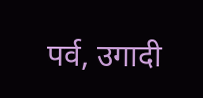पर्व, उगादी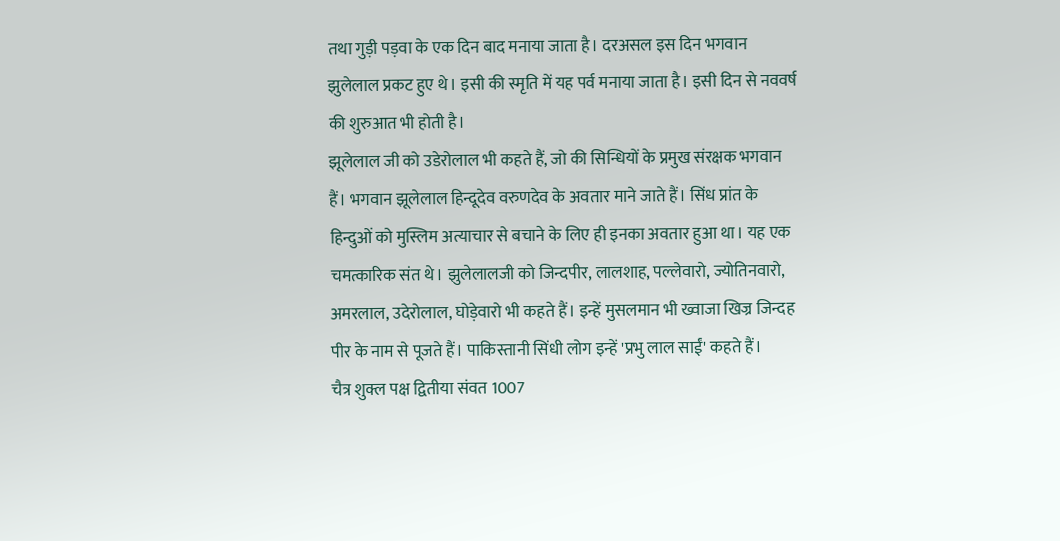तथा गुड़ी पड़वा के एक दिन बाद मनाया जाता है। दरअसल इस दिन भगवान झुलेलाल प्रकट हुए थे। इसी की स्मृति में यह पर्व मनाया जाता है। इसी दिन से नववर्ष की शुरुआत भी होती है।
झूलेलाल जी को उडेरोलाल भी कहते हैं, जो की सिन्धियों के प्रमुख संरक्षक भगवान हैं। भगवान झूलेलाल हिन्दूदेव वरुणदेव के अवतार माने जाते हैं। सिंध प्रांत के हिन्दुओं को मुस्लिम अत्याचार से बचाने के लिए ही इनका अवतार हुआ था। यह एक चमत्कारिक संत थे। झुलेलालजी को जिन्दपीर, लालशाह, पल्लेवारो, ज्योतिनवारो, अमरलाल, उदेरोलाल, घोड़ेवारो भी कहते हैं। इन्हें मुसलमान भी ख्वाजा खिज्र जिन्दह पीर के नाम से पूजते हैं। पाकिस्तानी सिंधी लोग इन्हें 'प्रभु लाल साईं' कहते हैं।
चैत्र शुक्ल पक्ष द्वितीया संवत 1007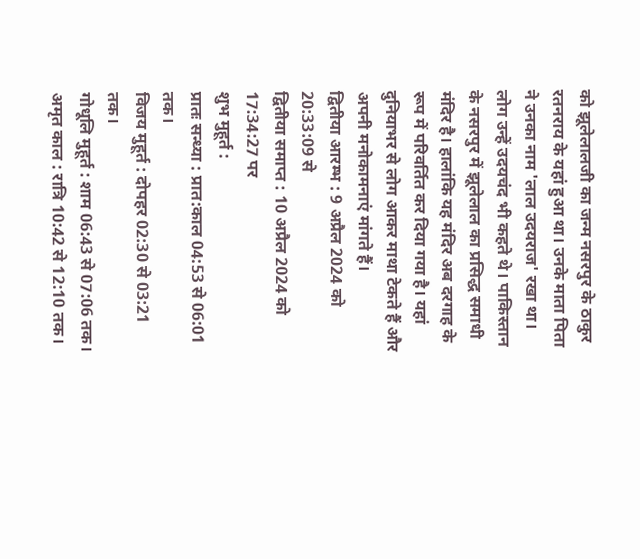को झूलेलालजी का जन्म नसरपुर के ठाकुर रतनराय के यहां हुआ था। उनके माता पिता ने उनका नाम 'लाल उदयराज' रखा था। लोग उन्हें उदयचंद भी कहते थे। पाकिस्तान के नसरपुर में झूलेलाल का प्रसिद्ध समाधी मंदिर है। हालांकि यह मंदिर अब दरगाह के रूप में परिवर्तित कर दिया गया है। यहां दुनियाभर से लोग आकर माथा टेकते हैं और अपनी मनोकामनाएं मांगते हैं।
द्वितीया आरम्भ : 9 अप्रैल 2024 को 20:33:09 से
द्वितीया समाप्त : 10 अप्रैल 2024 को 17:34:27 पर
शुभ मुहूर्त :
प्रातः सन्ध्या : प्रात:काल 04:53 से 06:01 तक।
विजय मुहूर्त : दोपहर 02:30 से 03:21 तक।
गोधूलि मुहूर्त : शाम 06:43 से 07:06 तक।
अमृत काल : रात्रि 10:42 से 12:10 तक।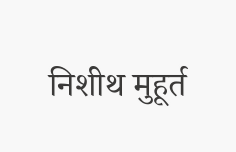निशीथ मुहूर्त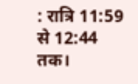: रात्रि 11:59 से 12:44 तक।